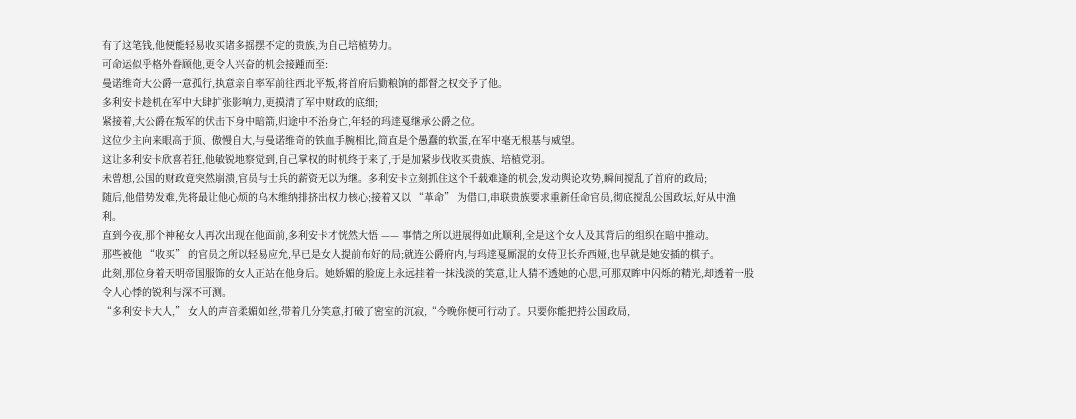有了这笔钱,他便能轻易收买诸多摇摆不定的贵族,为自己培植势力。
可命运似乎格外眷顾他,更令人兴奋的机会接踵而至:
曼诺维奇大公爵一意孤行,执意亲自率军前往西北平叛,将首府后勤粮饷的都督之权交予了他。
多利安卡趁机在军中大肆扩张影响力,更摸清了军中财政的底细;
紧接着,大公爵在叛军的伏击下身中暗箭,归途中不治身亡,年轻的玛逹戛继承公爵之位。
这位少主向来眼高于顶、傲慢自大,与曼诺维奇的铁血手腕相比,简直是个愚蠢的软蛋,在军中毫无根基与威望。
这让多利安卡欣喜若狂,他敏锐地察觉到,自己掌权的时机终于来了,于是加紧步伐收买贵族、培植党羽。
未曾想,公国的财政竟突然崩溃,官员与士兵的薪资无以为继。多利安卡立刻抓住这个千载难逢的机会,发动舆论攻势,瞬间搅乱了首府的政局;
随后,他借势发难,先将最让他心烦的乌木维纳排挤出权力核心;接着又以 “革命” 为借口,串联贵族要求重新任命官员,彻底搅乱公国政坛,好从中渔利。
直到今夜,那个神秘女人再次出现在他面前,多利安卡才恍然大悟 —— 事情之所以进展得如此顺利,全是这个女人及其背后的组织在暗中推动。
那些被他 “收买” 的官员之所以轻易应允,早已是女人提前布好的局;就连公爵府内,与玛逹戛厮混的女侍卫长乔西娅,也早就是她安插的棋子。
此刻,那位身着天明帝国服饰的女人正站在他身后。她娇媚的脸庞上永远挂着一抹浅淡的笑意,让人猜不透她的心思,可那双眸中闪烁的精光,却透着一股令人心悸的锐利与深不可测。
“多利安卡大人,” 女人的声音柔媚如丝,带着几分笑意,打破了密室的沉寂,“今晚你便可行动了。只要你能把持公国政局,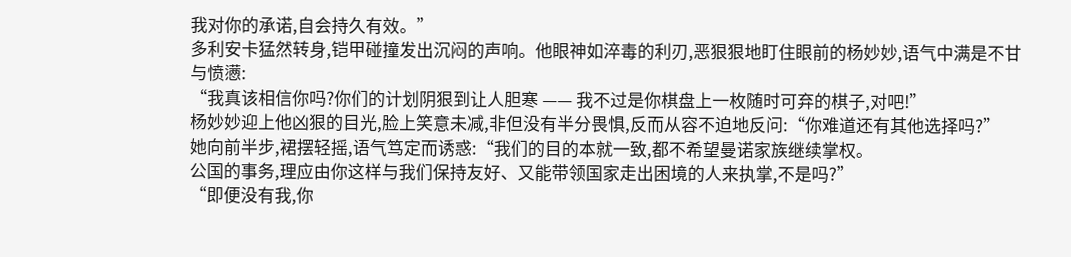我对你的承诺,自会持久有效。”
多利安卡猛然转身,铠甲碰撞发出沉闷的声响。他眼神如淬毒的利刃,恶狠狠地盯住眼前的杨妙妙,语气中满是不甘与愤懑:
“我真该相信你吗?你们的计划阴狠到让人胆寒 —— 我不过是你棋盘上一枚随时可弃的棋子,对吧!”
杨妙妙迎上他凶狠的目光,脸上笑意未减,非但没有半分畏惧,反而从容不迫地反问:“你难道还有其他选择吗?”
她向前半步,裙摆轻摇,语气笃定而诱惑:“我们的目的本就一致,都不希望曼诺家族继续掌权。
公国的事务,理应由你这样与我们保持友好、又能带领国家走出困境的人来执掌,不是吗?”
“即便没有我,你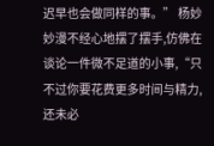迟早也会做同样的事。” 杨妙妙漫不经心地摆了摆手,仿佛在谈论一件微不足道的小事,“只不过你要花费更多时间与精力,还未必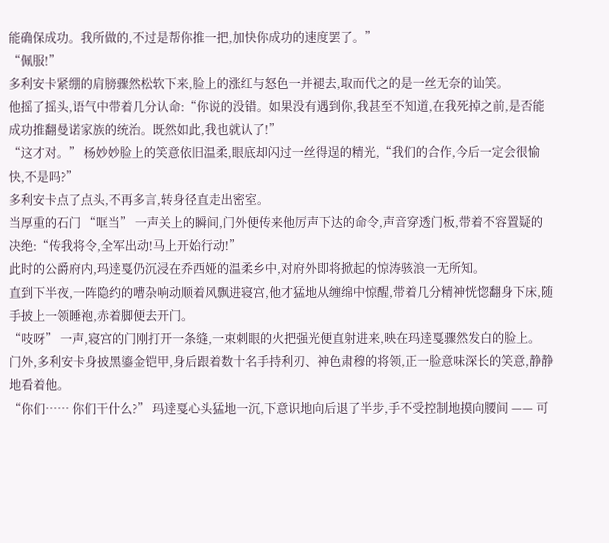能确保成功。我所做的,不过是帮你推一把,加快你成功的速度罢了。”
“佩服!”
多利安卡紧绷的肩膀骤然松软下来,脸上的涨红与怒色一并褪去,取而代之的是一丝无奈的讪笑。
他摇了摇头,语气中带着几分认命:“你说的没错。如果没有遇到你,我甚至不知道,在我死掉之前,是否能成功推翻曼诺家族的统治。既然如此,我也就认了!”
“这才对。” 杨妙妙脸上的笑意依旧温柔,眼底却闪过一丝得逞的精光,“我们的合作,今后一定会很愉快,不是吗?”
多利安卡点了点头,不再多言,转身径直走出密室。
当厚重的石门 “哐当” 一声关上的瞬间,门外便传来他厉声下达的命令,声音穿透门板,带着不容置疑的决绝:“传我将令,全军出动!马上开始行动!”
此时的公爵府内,玛逹戛仍沉浸在乔西娅的温柔乡中,对府外即将掀起的惊涛骇浪一无所知。
直到下半夜,一阵隐约的嘈杂响动顺着风飘进寝宫,他才猛地从缠绵中惊醒,带着几分精神恍惚翻身下床,随手披上一领睡袍,赤着脚便去开门。
“吱呀” 一声,寝宫的门刚打开一条缝,一束刺眼的火把强光便直射进来,映在玛逹戛骤然发白的脸上。
门外,多利安卡身披黑鎏金铠甲,身后跟着数十名手持利刃、神色肃穆的将领,正一脸意味深长的笑意,静静地看着他。
“你们…… 你们干什么?” 玛逹戛心头猛地一沉,下意识地向后退了半步,手不受控制地摸向腰间 —— 可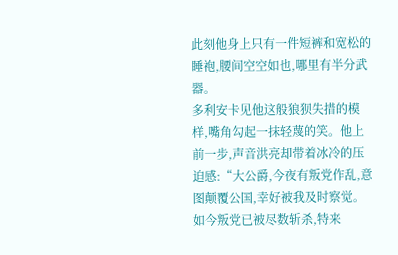此刻他身上只有一件短裤和宽松的睡袍,腰间空空如也,哪里有半分武器。
多利安卡见他这般狼狈失措的模样,嘴角勾起一抹轻蔑的笑。他上前一步,声音洪亮却带着冰冷的压迫感:“大公爵,今夜有叛党作乱,意图颠覆公国,幸好被我及时察觉。如今叛党已被尽数斩杀,特来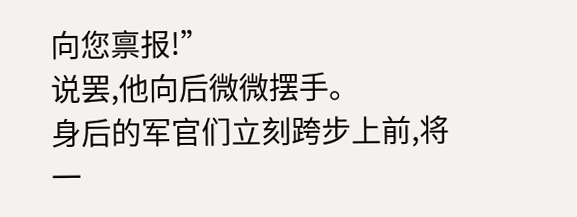向您禀报!”
说罢,他向后微微摆手。
身后的军官们立刻跨步上前,将一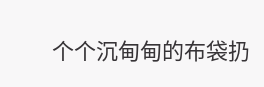个个沉甸甸的布袋扔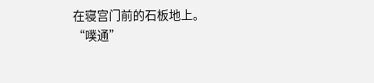在寝宫门前的石板地上。
“噗通”